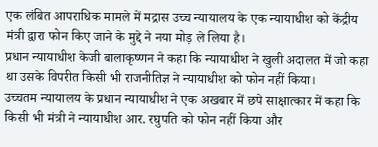एक लंबित आपराधिक मामले में मद्रास उच्च न्यायालय के एक न्यायाधीश को केंद्रीय मंत्री द्वारा फोन किए जाने के मुद्दे ने नया मोड़ ले लिया है।
प्रधान न्यायाधीश केजी बालाकृष्णन ने कहा कि न्यायाधीश ने खुली अदालत में जो कहा था उसके विपरीत किसी भी राजनीतिज्ञ ने न्यायाधीश को फोन नहीं किया।
उच्चतम न्यायालय के प्रधान न्यायाधीश ने एक अखबार में छपे साक्षात्कार में कहा कि किसी भी मंत्री ने न्यायाधीश आर. रघुपति को फोन नहीं किया और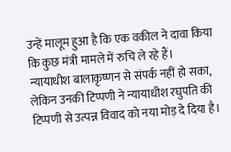उन्हें मालूम हुआ है कि एक वकील ने दावा किया कि कुछ मंत्री मामले में रुचि ले रहे हैं।
न्यायाधीश बालाकृष्णन से संपर्क नहीं हो सका, लेकिन उनकी टिप्पणी ने न्यायाधीश रघुपति की टिप्पणी से उत्पन्न विवाद को नया मोड़ दे दिया है।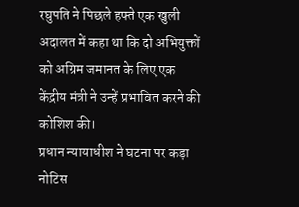रघुपति ने पिछले हफ्ते एक खुली अदालत में कहा था कि दो अभियुक्तों को अग्रिम जमानत के लिए एक केंद्रीय मंत्री ने उन्हें प्रभावित करने की कोशिश की।
प्रधान न्यायाधीश ने घटना पर कड़ा नोटिस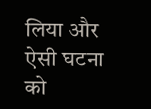लिया और ऐसी घटना को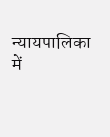न्यायपालिका में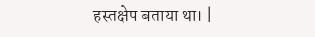हस्तक्षेप बताया था। |